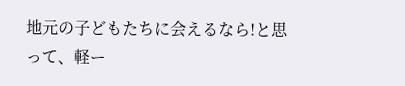地元の子どもたちに会えるなら!と思って、軽ー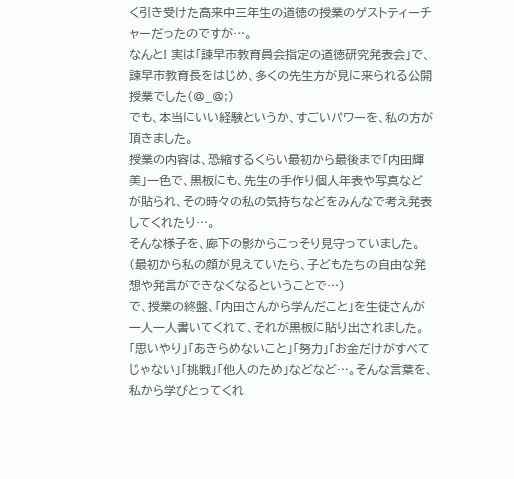く引き受けた高来中三年生の道徳の授業のゲストティーチャーだったのですが…。
なんと! 実は「諫早市教育員会指定の道徳研究発表会」で、諫早市教育長をはじめ、多くの先生方が見に来られる公開授業でした(@_@;)
でも、本当にいい経験というか、すごいパワーを、私の方が頂きました。
授業の内容は、恐縮するくらい最初から最後まで「内田輝美」一色で、黒板にも、先生の手作り個人年表や写真などが貼られ、その時々の私の気持ちなどをみんなで考え発表してくれたり…。
そんな様子を、廊下の影からこっそり見守っていました。
(最初から私の顔が見えていたら、子どもたちの自由な発想や発言ができなくなるということで…)
で、授業の終盤、「内田さんから学んだこと」を生徒さんが一人一人書いてくれて、それが黒板に貼り出されました。
「思いやり」「あきらめないこと」「努力」「お金だけがすべてじゃない」「挑戦」「他人のため」などなど…。そんな言葉を、私から学びとってくれ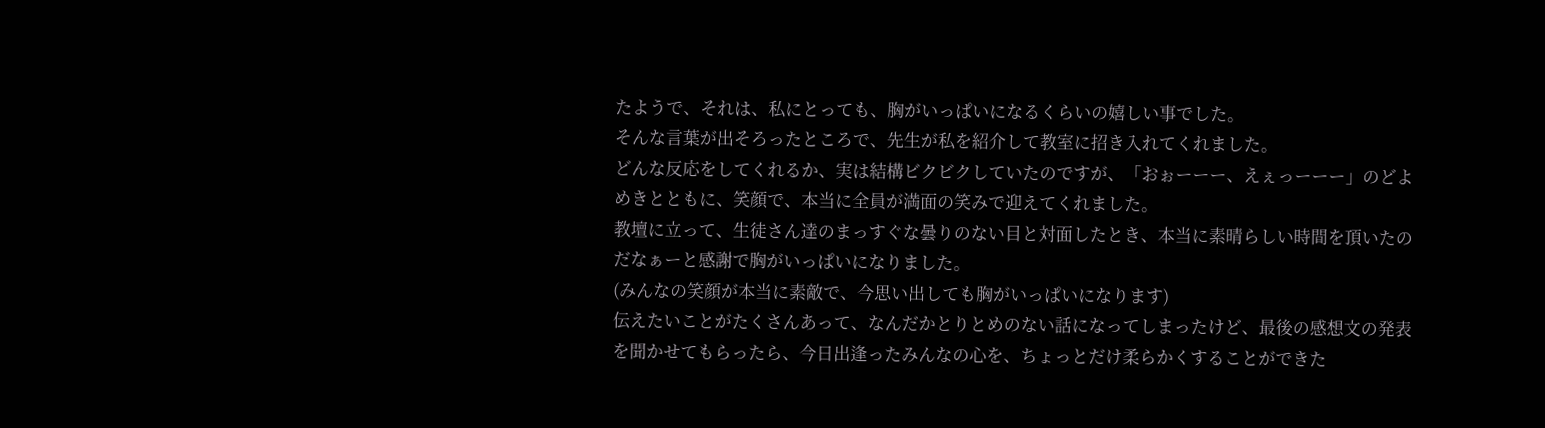たようで、それは、私にとっても、胸がいっぱいになるくらいの嬉しい事でした。
そんな言葉が出そろったところで、先生が私を紹介して教室に招き入れてくれました。
どんな反応をしてくれるか、実は結構ビクビクしていたのですが、「おぉーーー、えぇっーーー」のどよめきとともに、笑顔で、本当に全員が満面の笑みで迎えてくれました。
教壇に立って、生徒さん達のまっすぐな曇りのない目と対面したとき、本当に素晴らしい時間を頂いたのだなぁーと感謝で胸がいっぱいになりました。
(みんなの笑顔が本当に素敵で、今思い出しても胸がいっぱいになります)
伝えたいことがたくさんあって、なんだかとりとめのない話になってしまったけど、最後の感想文の発表を聞かせてもらったら、今日出逢ったみんなの心を、ちょっとだけ柔らかくすることができた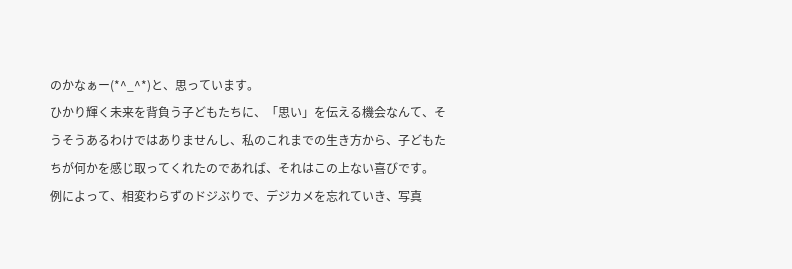のかなぁー(*^_^*)と、思っています。
ひかり輝く未来を背負う子どもたちに、「思い」を伝える機会なんて、そうそうあるわけではありませんし、私のこれまでの生き方から、子どもたちが何かを感じ取ってくれたのであれば、それはこの上ない喜びです。
例によって、相変わらずのドジぶりで、デジカメを忘れていき、写真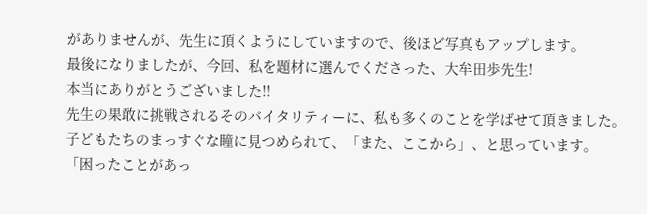がありませんが、先生に頂くようにしていますので、後ほど写真もアップします。
最後になりましたが、今回、私を題材に選んでくださった、大牟田歩先生!
本当にありがとうございました!!
先生の果敢に挑戦されるそのバイタリティーに、私も多くのことを学ばせて頂きました。
子どもたちのまっすぐな瞳に見つめられて、「また、ここから」、と思っています。
「困ったことがあっ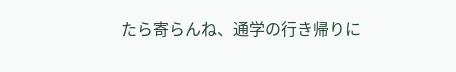たら寄らんね、通学の行き帰りに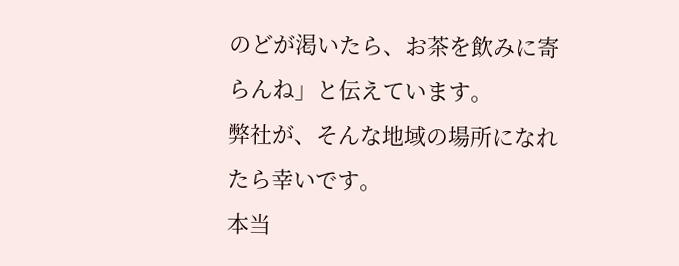のどが渇いたら、お茶を飲みに寄らんね」と伝えています。
弊社が、そんな地域の場所になれたら幸いです。
本当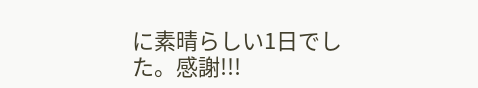に素晴らしい1日でした。感謝!!!